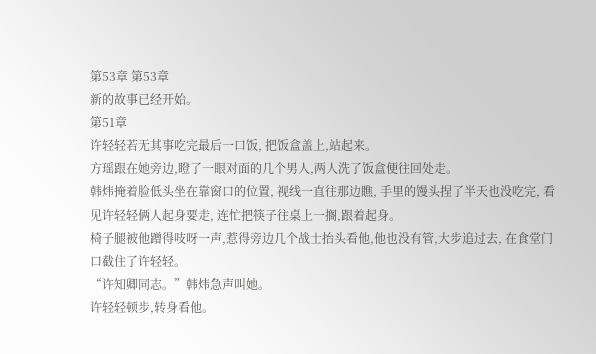第53章 第53章
新的故事已经开始。
第51章
许轻轻若无其事吃完最后一口饭, 把饭盒盖上,站起来。
方瑶跟在她旁边,瞪了一眼对面的几个男人,两人洗了饭盒便往回处走。
韩炜掩着脸低头坐在靠窗口的位置, 视线一直往那边瞧, 手里的馒头捏了半天也没吃完, 看见许轻轻俩人起身要走, 连忙把筷子往桌上一搁,跟着起身。
椅子腿被他蹭得吱呀一声,惹得旁边几个战士抬头看他,他也没有管,大步追过去, 在食堂门口截住了许轻轻。
“许知卿同志。”韩炜急声叫她。
许轻轻顿步,转身看他。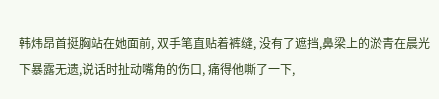韩炜昂首挺胸站在她面前, 双手笔直贴着裤缝, 没有了遮挡,鼻梁上的淤青在晨光下暴露无遗,说话时扯动嘴角的伤口, 痛得他嘶了一下,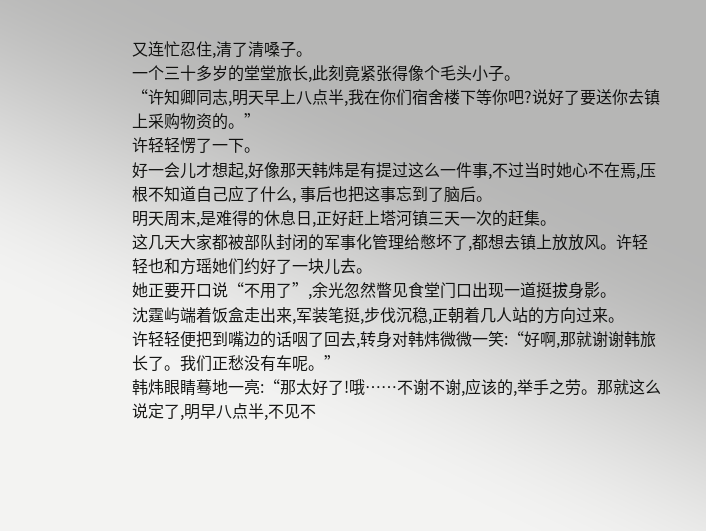又连忙忍住,清了清嗓子。
一个三十多岁的堂堂旅长,此刻竟紧张得像个毛头小子。
“许知卿同志,明天早上八点半,我在你们宿舍楼下等你吧?说好了要送你去镇上采购物资的。”
许轻轻愣了一下。
好一会儿才想起,好像那天韩炜是有提过这么一件事,不过当时她心不在焉,压根不知道自己应了什么, 事后也把这事忘到了脑后。
明天周末,是难得的休息日,正好赶上塔河镇三天一次的赶集。
这几天大家都被部队封闭的军事化管理给憋坏了,都想去镇上放放风。许轻轻也和方瑶她们约好了一块儿去。
她正要开口说“不用了”,余光忽然瞥见食堂门口出现一道挺拔身影。
沈霆屿端着饭盒走出来,军装笔挺,步伐沉稳,正朝着几人站的方向过来。
许轻轻便把到嘴边的话咽了回去,转身对韩炜微微一笑:“好啊,那就谢谢韩旅长了。我们正愁没有车呢。”
韩炜眼睛蓦地一亮:“那太好了!哦……不谢不谢,应该的,举手之劳。那就这么说定了,明早八点半,不见不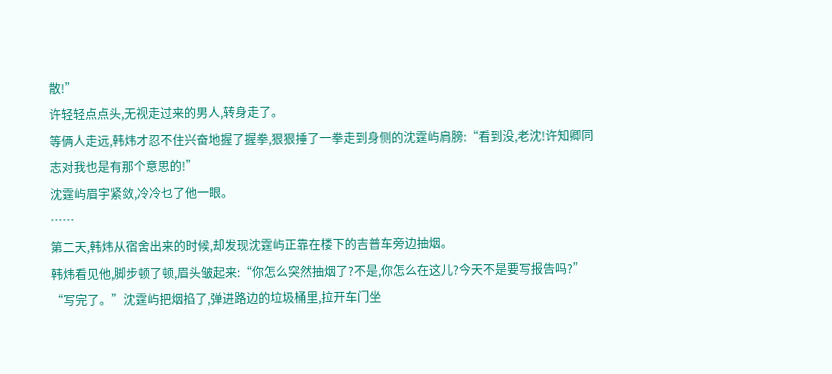散!”
许轻轻点点头,无视走过来的男人,转身走了。
等俩人走远,韩炜才忍不住兴奋地握了握拳,狠狠捶了一拳走到身侧的沈霆屿肩膀:“看到没,老沈!许知卿同志对我也是有那个意思的!”
沈霆屿眉宇紧敛,冷冷乜了他一眼。
……
第二天,韩炜从宿舍出来的时候,却发现沈霆屿正靠在楼下的吉普车旁边抽烟。
韩炜看见他,脚步顿了顿,眉头皱起来:“你怎么突然抽烟了?不是,你怎么在这儿?今天不是要写报告吗?”
“写完了。”沈霆屿把烟掐了,弹进路边的垃圾桶里,拉开车门坐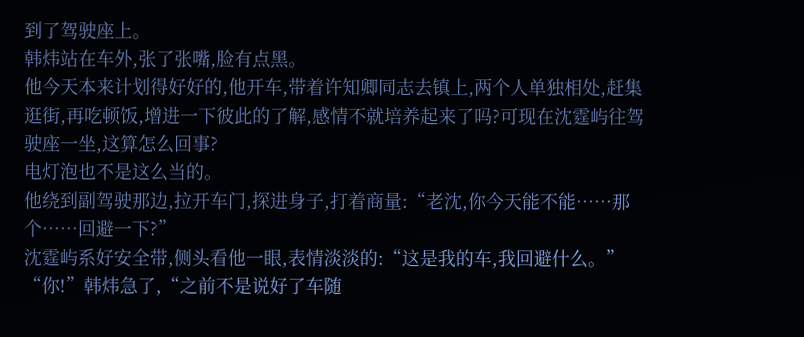到了驾驶座上。
韩炜站在车外,张了张嘴,脸有点黑。
他今天本来计划得好好的,他开车,带着许知卿同志去镇上,两个人单独相处,赶集逛街,再吃顿饭,增进一下彼此的了解,感情不就培养起来了吗?可现在沈霆屿往驾驶座一坐,这算怎么回事?
电灯泡也不是这么当的。
他绕到副驾驶那边,拉开车门,探进身子,打着商量:“老沈,你今天能不能……那个……回避一下?”
沈霆屿系好安全带,侧头看他一眼,表情淡淡的:“这是我的车,我回避什么。”
“你!”韩炜急了,“之前不是说好了车随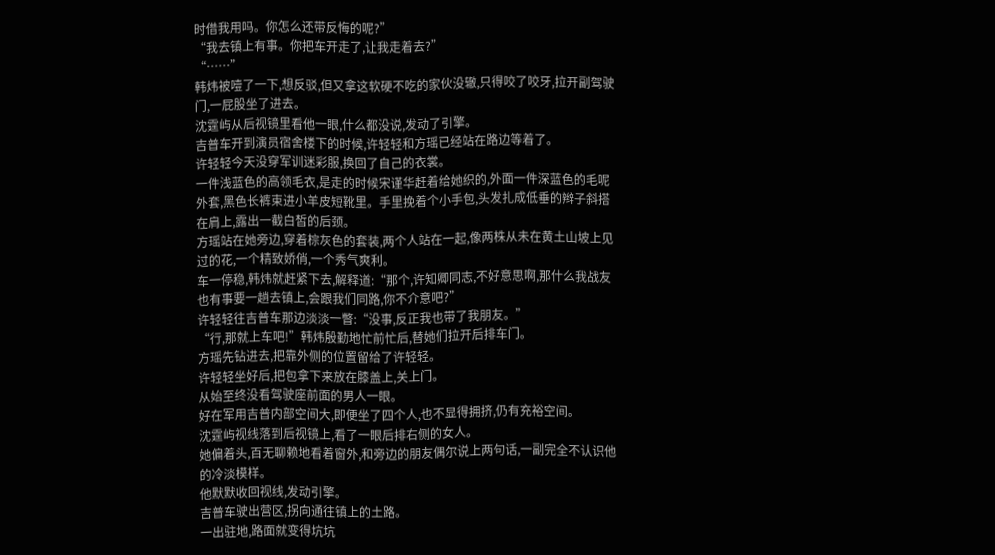时借我用吗。你怎么还带反悔的呢?”
“我去镇上有事。你把车开走了,让我走着去?”
“……”
韩炜被噎了一下,想反驳,但又拿这软硬不吃的家伙没辙,只得咬了咬牙,拉开副驾驶门,一屁股坐了进去。
沈霆屿从后视镜里看他一眼,什么都没说,发动了引擎。
吉普车开到演员宿舍楼下的时候,许轻轻和方瑶已经站在路边等着了。
许轻轻今天没穿军训迷彩服,换回了自己的衣裳。
一件浅蓝色的高领毛衣,是走的时候宋谨华赶着给她织的,外面一件深蓝色的毛呢外套,黑色长裤束进小羊皮短靴里。手里挽着个小手包,头发扎成低垂的辫子斜搭在肩上,露出一截白皙的后颈。
方瑶站在她旁边,穿着棕灰色的套装,两个人站在一起,像两株从未在黄土山坡上见过的花,一个精致娇俏,一个秀气爽利。
车一停稳,韩炜就赶紧下去,解释道:“那个,许知卿同志,不好意思啊,那什么我战友也有事要一趟去镇上,会跟我们同路,你不介意吧?”
许轻轻往吉普车那边淡淡一瞥:“没事,反正我也带了我朋友。”
“行,那就上车吧!”韩炜殷勤地忙前忙后,替她们拉开后排车门。
方瑶先钻进去,把靠外侧的位置留给了许轻轻。
许轻轻坐好后,把包拿下来放在膝盖上,关上门。
从始至终没看驾驶座前面的男人一眼。
好在军用吉普内部空间大,即便坐了四个人,也不显得拥挤,仍有充裕空间。
沈霆屿视线落到后视镜上,看了一眼后排右侧的女人。
她偏着头,百无聊赖地看着窗外,和旁边的朋友偶尔说上两句话,一副完全不认识他的冷淡模样。
他默默收回视线,发动引擎。
吉普车驶出营区,拐向通往镇上的土路。
一出驻地,路面就变得坑坑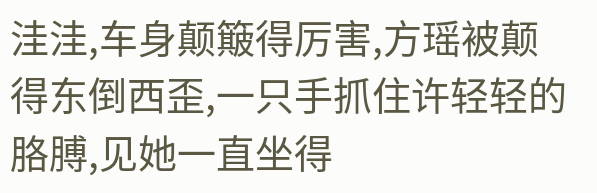洼洼,车身颠簸得厉害,方瑶被颠得东倒西歪,一只手抓住许轻轻的胳膊,见她一直坐得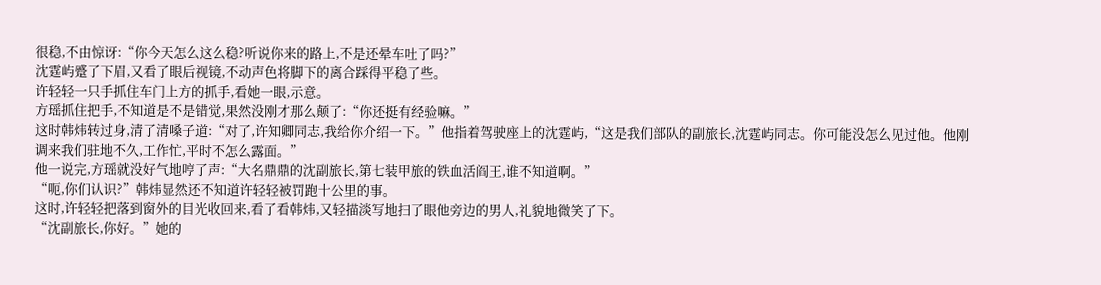很稳,不由惊讶:“你今天怎么这么稳?听说你来的路上,不是还晕车吐了吗?”
沈霆屿蹙了下眉,又看了眼后视镜,不动声色将脚下的离合踩得平稳了些。
许轻轻一只手抓住车门上方的抓手,看她一眼,示意。
方瑶抓住把手,不知道是不是错觉,果然没刚才那么颠了:“你还挺有经验嘛。”
这时韩炜转过身,清了清嗓子道:“对了,许知卿同志,我给你介绍一下。”他指着驾驶座上的沈霆屿,“这是我们部队的副旅长,沈霆屿同志。你可能没怎么见过他。他刚调来我们驻地不久,工作忙,平时不怎么露面。”
他一说完,方瑶就没好气地哼了声:“大名鼎鼎的沈副旅长,第七装甲旅的铁血活阎王,谁不知道啊。”
“呃,你们认识?”韩炜显然还不知道许轻轻被罚跑十公里的事。
这时,许轻轻把落到窗外的目光收回来,看了看韩炜,又轻描淡写地扫了眼他旁边的男人,礼貌地微笑了下。
“沈副旅长,你好。”她的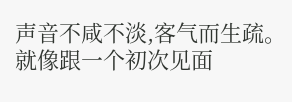声音不咸不淡,客气而生疏。
就像跟一个初次见面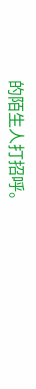的陌生人打招呼。